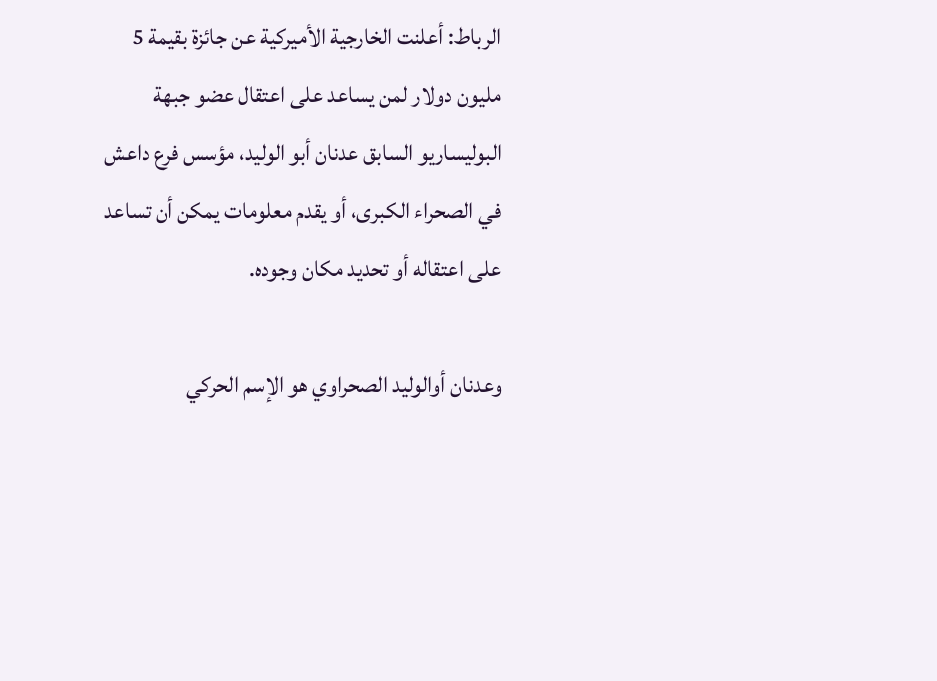الرباط: أعلنت الخارجية الأميركية عن جائزة بقيمة 5 مليون دولار لمن يساعد على اعتقال عضو جبهة البوليساريو السابق عدنان أبو الوليد، مؤسس فرع داعش في الصحراء الكبرى، أو يقدم معلومات يمكن أن تساعد على اعتقاله أو تحديد مكان وجوده.

وعدنان أوالوليد الصحراوي هو الإسم الحركي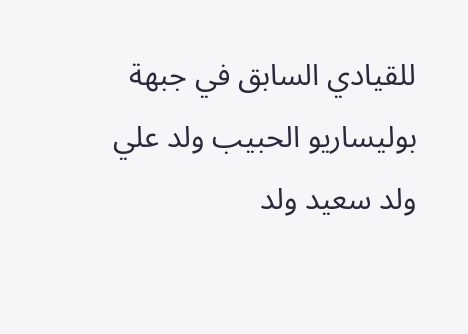للقيادي السابق في جبهة بوليساريو الحبيب ولد علي ولد سعيد ولد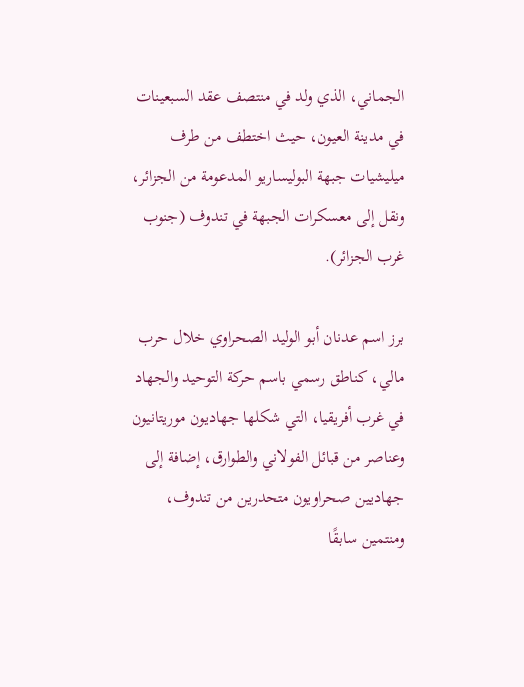الجماني، الذي ولد في منتصف عقد السبعينات في مدينة العيون، حيث اختطف من طرف ميليشيات جبهة البوليساريو المدعومة من الجزائر، ونقل إلى معسكرات الجبهة في تندوف (جنوب غرب الجزائر).

برز اسم عدنان أبو الوليد الصحراوي خلال حرب مالي، كناطق رسمي باسم حركة التوحيد والجهاد في غرب أفريقيا، التي شكلها جهاديون موريتانيون وعناصر من قبائل الفولاني والطوارق، إضافة إلى جهاديين صحراويون متحدرين من تندوف، ومنتمين سابقًا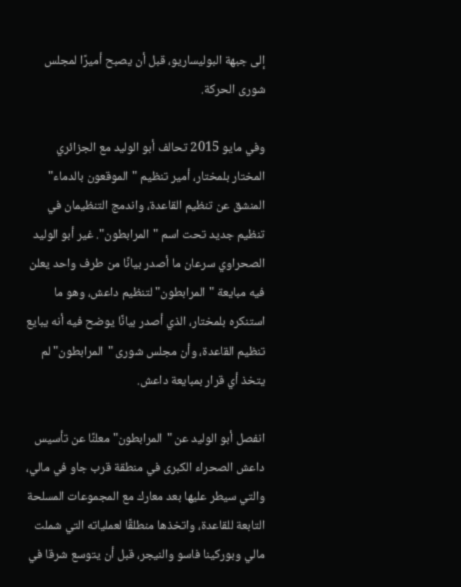إلى جبهة البوليساريو، قبل أن يصبح أميرًا لمجلس شورى الحركة.

وفي مايو 2015 تحالف أبو الوليد مع الجزائري المختار بلمختار، أمير تنظيم "الموقعون بالدماء" المنشق عن تنظيم القاعدة، واندمج التنظيمان في تنظيم جديد تحت اسم "المرابطون". غير أبو الوليد الصحراوي سرعان ما أصدر بيانًا من طرف واحد يعلن فيه مبايعة "المرابطون" لتنظيم داعش، وهو ما استنكره بلمختار، الذي أصدر بيانًا يوضح فيه أنه يبايع تنظيم القاعدة، وأن مجلس شورى "المرابطون" لم يتخذ أي قرار بمبايعة داعش.

انفصل أبو الوليد عن "المرابطون" معلنًا عن تأسيس داعش الصحراء الكبرى في منطقة قرب جاو في مالي، والتي سيطر عليها بعد معارك مع المجموعات المسلحة التابعة للقاعدة، واتخذها منطلقًا لعملياته التي شملت مالي وبوركينا فاسو والنيجر، قبل أن يتوسع شرقا في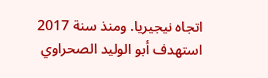اتجاه نيجيريا. ومنذ سنة 2017 استهدف أبو الوليد الصحراوي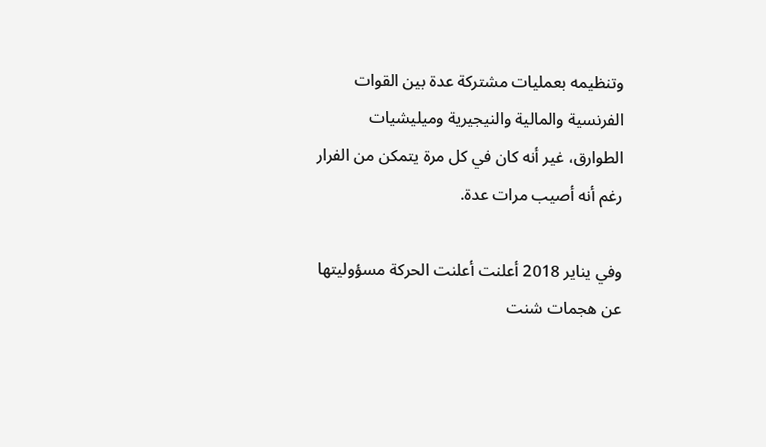وتنظيمه بعمليات مشتركة عدة بين القوات الفرنسية والمالية والنيجيرية وميليشيات الطوارق، غير أنه كان في كل مرة يتمكن من الفرار رغم أنه أصيب مرات عدة.

وفي يناير 2018 أعلنت أعلنت الحركة مسؤوليتها عن هجمات شنت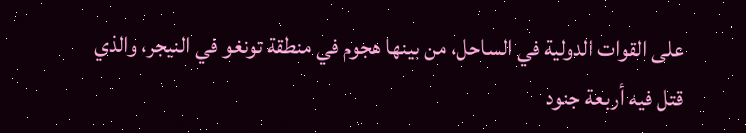على القوات الدولية في الساحل، من بينها هجوم في منطقة تونغو في النيجر، والذي قتل فيه أربعة جنود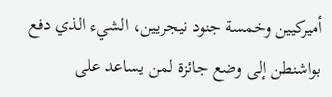أميركيين وخمسة جنود نيجريين، الشيء الذي دفع بواشنطن إلى وضع جائزة لمن يساعد على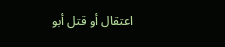اعتقال أو قتل أبو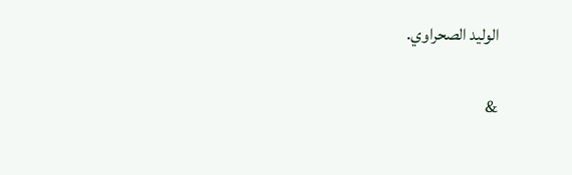الوليد الصحراوي.


&